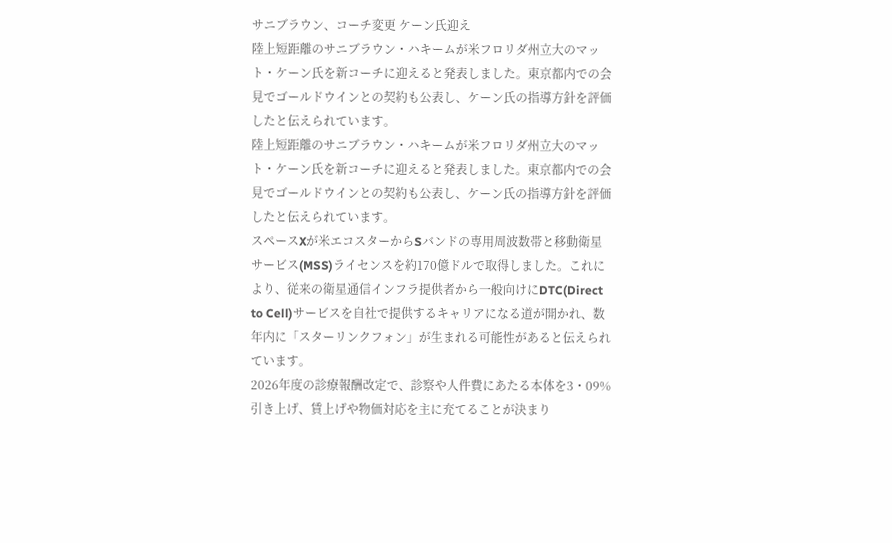サニブラウン、コーチ変更 ケーン氏迎え
陸上短距離のサニブラウン・ハキームが米フロリダ州立大のマット・ケーン氏を新コーチに迎えると発表しました。東京都内での会見でゴールドウインとの契約も公表し、ケーン氏の指導方針を評価したと伝えられています。
陸上短距離のサニブラウン・ハキームが米フロリダ州立大のマット・ケーン氏を新コーチに迎えると発表しました。東京都内での会見でゴールドウインとの契約も公表し、ケーン氏の指導方針を評価したと伝えられています。
スペースXが米エコスターからSバンドの専用周波数帯と移動衛星サービス(MSS)ライセンスを約170億ドルで取得しました。これにより、従来の衛星通信インフラ提供者から一般向けにDTC(Direct to Cell)サービスを自社で提供するキャリアになる道が開かれ、数年内に「スターリンクフォン」が生まれる可能性があると伝えられています。
2026年度の診療報酬改定で、診察や人件費にあたる本体を3・09%引き上げ、賃上げや物価対応を主に充てることが決まり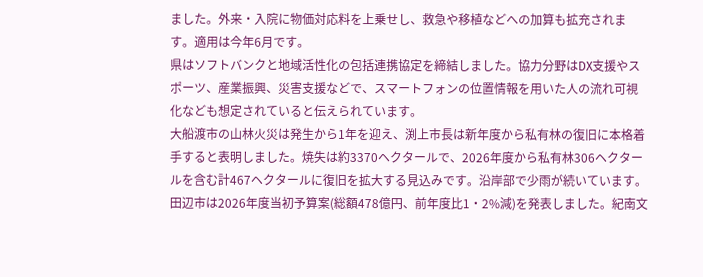ました。外来・入院に物価対応料を上乗せし、救急や移植などへの加算も拡充されます。適用は今年6月です。
県はソフトバンクと地域活性化の包括連携協定を締結しました。協力分野はDX支援やスポーツ、産業振興、災害支援などで、スマートフォンの位置情報を用いた人の流れ可視化なども想定されていると伝えられています。
大船渡市の山林火災は発生から1年を迎え、渕上市長は新年度から私有林の復旧に本格着手すると表明しました。焼失は約3370ヘクタールで、2026年度から私有林306ヘクタールを含む計467ヘクタールに復旧を拡大する見込みです。沿岸部で少雨が続いています。
田辺市は2026年度当初予算案(総額478億円、前年度比1・2%減)を発表しました。紀南文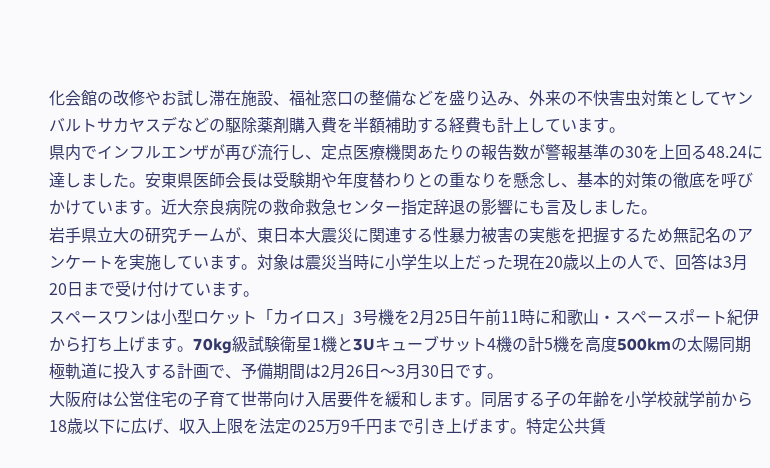化会館の改修やお試し滞在施設、福祉窓口の整備などを盛り込み、外来の不快害虫対策としてヤンバルトサカヤスデなどの駆除薬剤購入費を半額補助する経費も計上しています。
県内でインフルエンザが再び流行し、定点医療機関あたりの報告数が警報基準の30を上回る48.24に達しました。安東県医師会長は受験期や年度替わりとの重なりを懸念し、基本的対策の徹底を呼びかけています。近大奈良病院の救命救急センター指定辞退の影響にも言及しました。
岩手県立大の研究チームが、東日本大震災に関連する性暴力被害の実態を把握するため無記名のアンケートを実施しています。対象は震災当時に小学生以上だった現在20歳以上の人で、回答は3月20日まで受け付けています。
スペースワンは小型ロケット「カイロス」3号機を2月25日午前11時に和歌山・スペースポート紀伊から打ち上げます。70kg級試験衛星1機と3Uキューブサット4機の計5機を高度500kmの太陽同期極軌道に投入する計画で、予備期間は2月26日〜3月30日です。
大阪府は公営住宅の子育て世帯向け入居要件を緩和します。同居する子の年齢を小学校就学前から18歳以下に広げ、収入上限を法定の25万9千円まで引き上げます。特定公共賃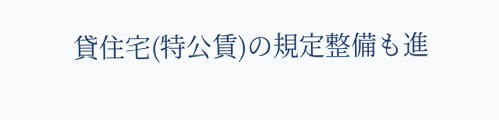貸住宅(特公賃)の規定整備も進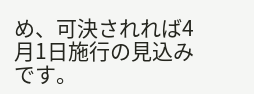め、可決されれば4月1日施行の見込みです。